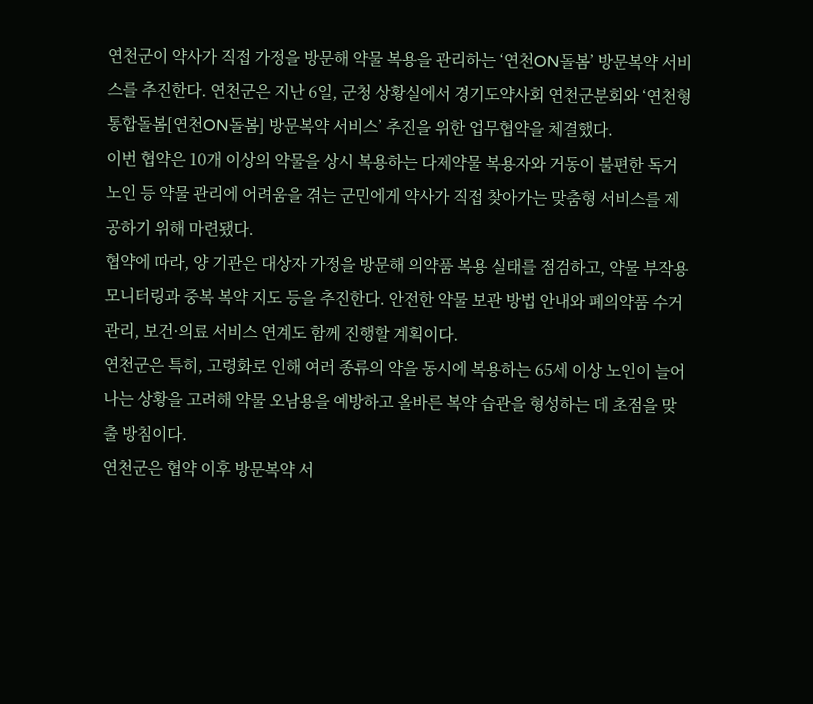연천군이 약사가 직접 가정을 방문해 약물 복용을 관리하는 ‘연천ON돌봄’ 방문복약 서비스를 추진한다. 연천군은 지난 6일, 군청 상황실에서 경기도약사회 연천군분회와 ‘연천형 통합돌봄[연천ON돌봄] 방문복약 서비스’ 추진을 위한 업무협약을 체결했다.
이번 협약은 10개 이상의 약물을 상시 복용하는 다제약물 복용자와 거동이 불편한 독거노인 등 약물 관리에 어려움을 겪는 군민에게 약사가 직접 찾아가는 맞춤형 서비스를 제공하기 위해 마련됐다.
협약에 따라, 양 기관은 대상자 가정을 방문해 의약품 복용 실태를 점검하고, 약물 부작용 모니터링과 중복 복약 지도 등을 추진한다. 안전한 약물 보관 방법 안내와 폐의약품 수거 관리, 보건·의료 서비스 연계도 함께 진행할 계획이다.
연천군은 특히, 고령화로 인해 여러 종류의 약을 동시에 복용하는 65세 이상 노인이 늘어나는 상황을 고려해 약물 오남용을 예방하고 올바른 복약 습관을 형성하는 데 초점을 맞출 방침이다.
연천군은 협약 이후 방문복약 서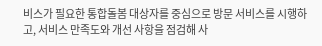비스가 필요한 통합돌봄 대상자를 중심으로 방문 서비스를 시행하고, 서비스 만족도와 개선 사항을 점검해 사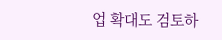업 확대도 검토하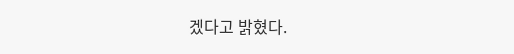겠다고 밝혔다.